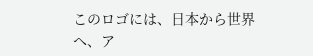このロゴには、日本から世界へ、ア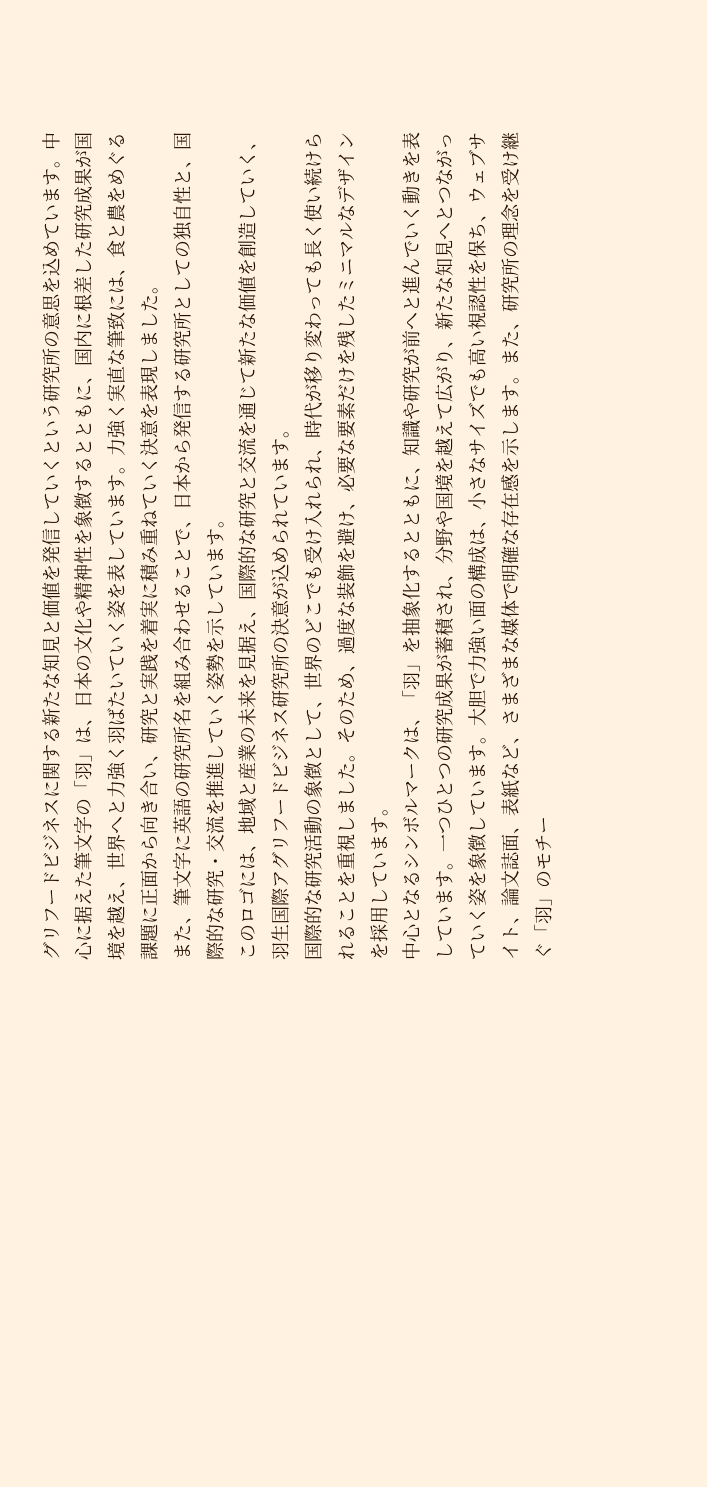グリフードビジネスに関する新たな知見と価値を発信していくという研究所の意思を込めています。中心に据えた筆文字の「羽」は、日本の文化や精神性を象徴するとともに、国内に根差した研究成果が国境を越え、世界へと力強く羽ばたいていく姿を表しています。力強く実直な筆致には、食と農をめぐる課題に正面から向き合い、研究と実践を着実に積み重ねていく決意を表現しました。
また、筆文字に英語の研究所名を組み合わせることで、日本から発信する研究所としての独自性と、国際的な研究・交流を推進していく姿勢を示しています。
このロゴには、地域と産業の未来を見据え、国際的な研究と交流を通じて新たな価値を創造していく、羽生国際アグリフードビジネス研究所の決意が込められています。
国際的な研究活動の象徴として、世界のどこでも受け入れられ、時代が移り変わっても長く使い続けられることを重視しました。そのため、過度な装飾を避け、必要な要素だけを残したミニマルなデザインを採用しています。
中心となるシンボルマークは、「羽」を抽象化するとともに、知識や研究が前へと進んでいく動きを表しています。一つひとつの研究成果が蓄積され、分野や国境を越えて広がり、新たな知見へとつながっていく姿を象徴しています。大胆で力強い面の構成は、小さなサイズでも高い視認性を保ち、ウェブサイト、論文誌面、表紙など、さまざまな媒体で明確な存在感を示します。また、研究所の理念を受け継ぐ「羽」のモチー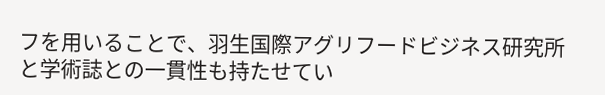フを用いることで、羽生国際アグリフードビジネス研究所と学術誌との一貫性も持たせてい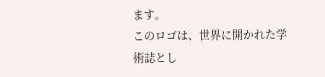ます。
このロゴは、世界に開かれた学術誌とし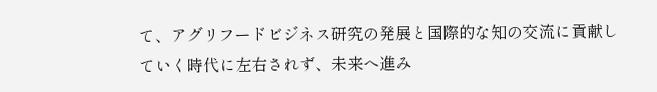て、アグリフードビジネス研究の発展と国際的な知の交流に貢献していく時代に左右されず、未来へ進み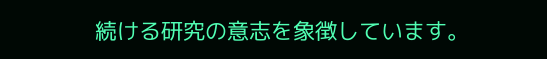続ける研究の意志を象徴しています。